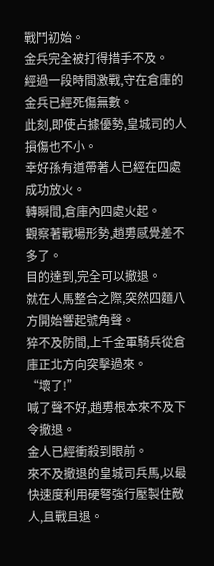戰鬥初始。
金兵完全被打得措手不及。
經過一段時間激戰,守在倉庫的金兵已經死傷無數。
此刻,即使占據優勢,皇城司的人損傷也不小。
幸好孫有道帶著人已經在四處成功放火。
轉瞬間,倉庫內四處火起。
觀察著戰場形勢,趙旉感覺差不多了。
目的達到,完全可以撤退。
就在人馬整合之際,突然四麵八方開始響起號角聲。
猝不及防間,上千金軍騎兵從倉庫正北方向突擊過來。
“壞了!”
喊了聲不好,趙旉根本來不及下令撤退。
金人已經衝殺到眼前。
來不及撤退的皇城司兵馬,以最快速度利用硬弩強行壓製住敵人,且戰且退。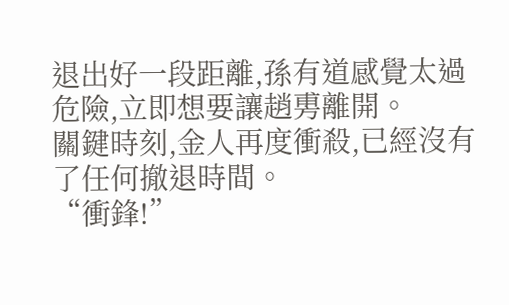退出好一段距離,孫有道感覺太過危險,立即想要讓趙旉離開。
關鍵時刻,金人再度衝殺,已經沒有了任何撤退時間。
“衝鋒!”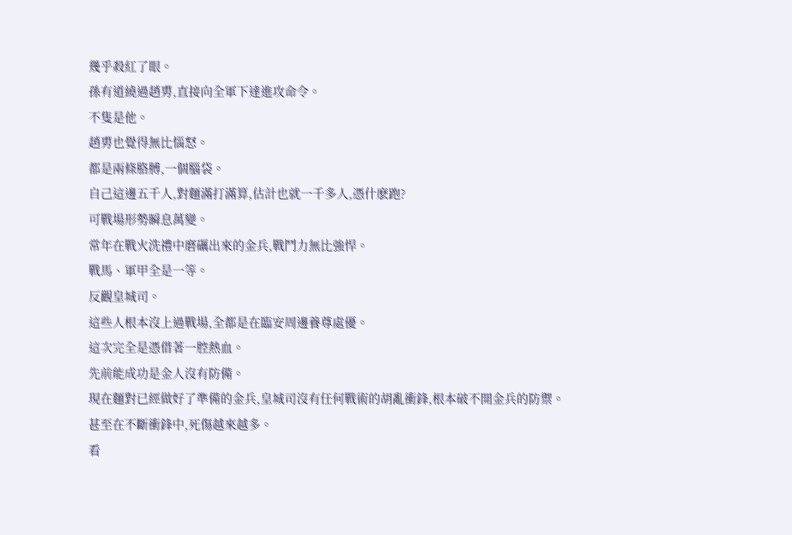幾乎殺紅了眼。
孫有道繞過趙旉,直接向全軍下達進攻命令。
不隻是他。
趙旉也覺得無比惱怒。
都是兩條胳膊,一個腦袋。
自己這邊五千人,對麵滿打滿算,估計也就一千多人,憑什麽跑?
可戰場形勢瞬息萬變。
常年在戰火洗禮中磨礪出來的金兵,戰鬥力無比強悍。
戰馬、軍甲全是一等。
反觀皇城司。
這些人根本沒上過戰場,全都是在臨安周邊養尊處優。
這次完全是憑借著一腔熱血。
先前能成功是金人沒有防備。
現在麵對已經做好了準備的金兵,皇城司沒有任何戰術的胡亂衝鋒,根本破不開金兵的防禦。
甚至在不斷衝鋒中,死傷越來越多。
看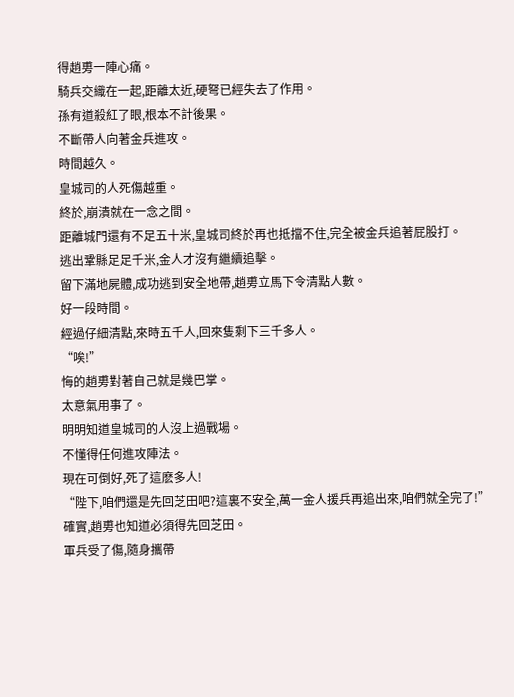得趙旉一陣心痛。
騎兵交織在一起,距離太近,硬弩已經失去了作用。
孫有道殺紅了眼,根本不計後果。
不斷帶人向著金兵進攻。
時間越久。
皇城司的人死傷越重。
終於,崩潰就在一念之間。
距離城門還有不足五十米,皇城司終於再也抵擋不住,完全被金兵追著屁股打。
逃出鞏縣足足千米,金人才沒有繼續追擊。
留下滿地屍體,成功逃到安全地帶,趙旉立馬下令清點人數。
好一段時間。
經過仔細清點,來時五千人,回來隻剩下三千多人。
“唉!”
悔的趙旉對著自己就是幾巴掌。
太意氣用事了。
明明知道皇城司的人沒上過戰場。
不懂得任何進攻陣法。
現在可倒好,死了這麽多人!
“陛下,咱們還是先回芝田吧?這裏不安全,萬一金人援兵再追出來,咱們就全完了!”
確實,趙旉也知道必須得先回芝田。
軍兵受了傷,隨身攜帶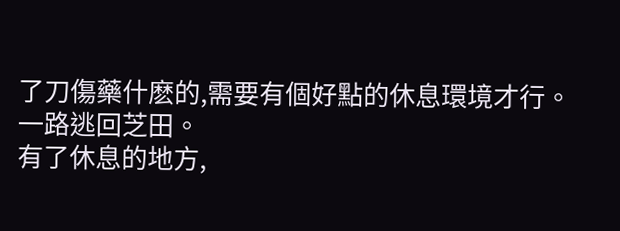了刀傷藥什麽的,需要有個好點的休息環境才行。
一路逃回芝田。
有了休息的地方,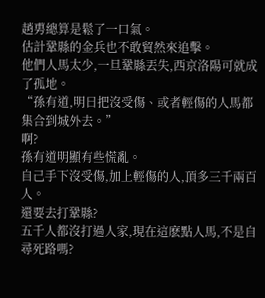趙旉總算是鬆了一口氣。
估計鞏縣的金兵也不敢貿然來追擊。
他們人馬太少,一旦鞏縣丟失,西京洛陽可就成了孤地。
“孫有道,明日把沒受傷、或者輕傷的人馬都集合到城外去。”
啊?
孫有道明顯有些慌亂。
自己手下沒受傷,加上輕傷的人,頂多三千兩百人。
還要去打鞏縣?
五千人都沒打過人家,現在這麽點人馬,不是自尋死路嗎?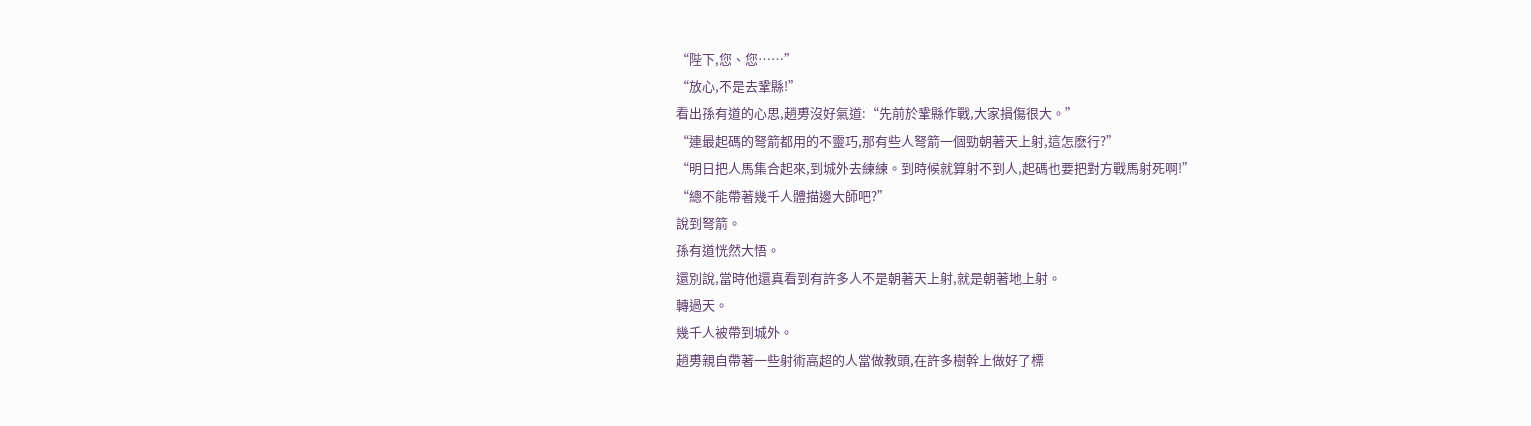“陛下,您、您……”
“放心,不是去鞏縣!”
看出孫有道的心思,趙旉沒好氣道:“先前於鞏縣作戰,大家損傷很大。”
“連最起碼的弩箭都用的不靈巧,那有些人弩箭一個勁朝著天上射,這怎麽行?”
“明日把人馬集合起來,到城外去練練。到時候就算射不到人,起碼也要把對方戰馬射死啊!”
“總不能帶著幾千人體描邊大師吧?”
說到弩箭。
孫有道恍然大悟。
還別說,當時他還真看到有許多人不是朝著天上射,就是朝著地上射。
轉過天。
幾千人被帶到城外。
趙旉親自帶著一些射術高超的人當做教頭,在許多樹幹上做好了標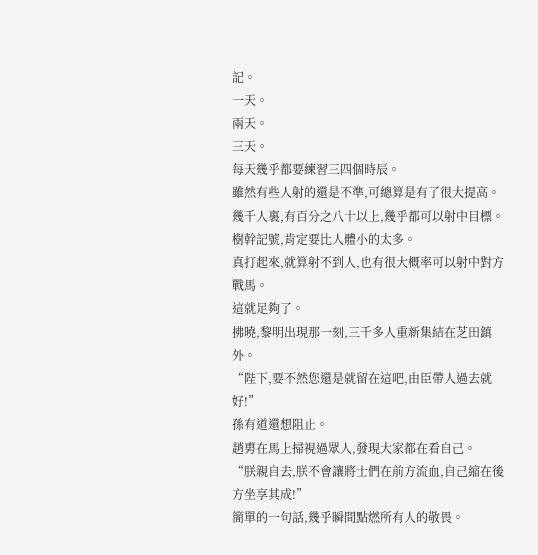記。
一天。
兩天。
三天。
每天幾乎都要練習三四個時辰。
雖然有些人射的還是不準,可總算是有了很大提高。
幾千人裏,有百分之八十以上,幾乎都可以射中目標。
樹幹記號,肯定要比人體小的太多。
真打起來,就算射不到人,也有很大概率可以射中對方戰馬。
這就足夠了。
拂曉,黎明出現那一刻,三千多人重新集結在芝田鎮外。
“陛下,要不然您還是就留在這吧,由臣帶人過去就好!”
孫有道還想阻止。
趙旉在馬上掃視過眾人,發現大家都在看自己。
“朕親自去,朕不會讓將士們在前方流血,自己縮在後方坐享其成!”
簡單的一句話,幾乎瞬間點燃所有人的敬畏。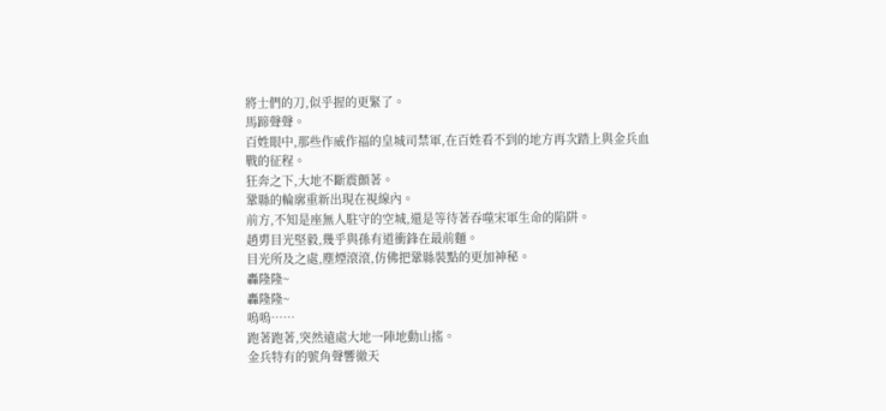將士們的刀,似乎握的更緊了。
馬蹄聲聲。
百姓眼中,那些作威作福的皇城司禁軍,在百姓看不到的地方再次踏上與金兵血戰的征程。
狂奔之下,大地不斷震顫著。
鞏縣的輪廓重新出現在視線內。
前方,不知是座無人駐守的空城,還是等待著吞噬宋軍生命的陷阱。
趙旉目光堅毅,幾乎與孫有道衝鋒在最前麵。
目光所及之處,塵煙滾滾,仿佛把鞏縣裝點的更加神秘。
轟隆隆~
轟隆隆~
嗚嗚……
跑著跑著,突然遠處大地一陣地動山搖。
金兵特有的號角聲響徹天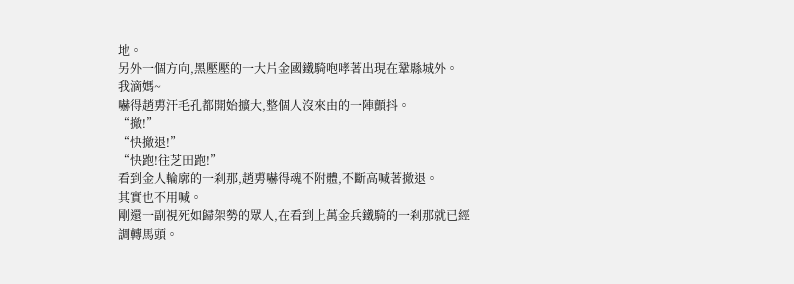地。
另外一個方向,黑壓壓的一大片金國鐵騎咆哮著出現在鞏縣城外。
我滴媽~
嚇得趙旉汗毛孔都開始擴大,整個人沒來由的一陣顫抖。
“撤!”
“快撤退!”
“快跑!往芝田跑!”
看到金人輪廓的一刹那,趙旉嚇得魂不附體,不斷高喊著撤退。
其實也不用喊。
剛還一副視死如歸架勢的眾人,在看到上萬金兵鐵騎的一刹那就已經調轉馬頭。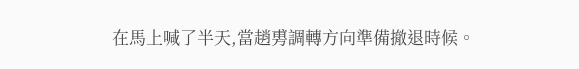在馬上喊了半天,當趙旉調轉方向準備撤退時候。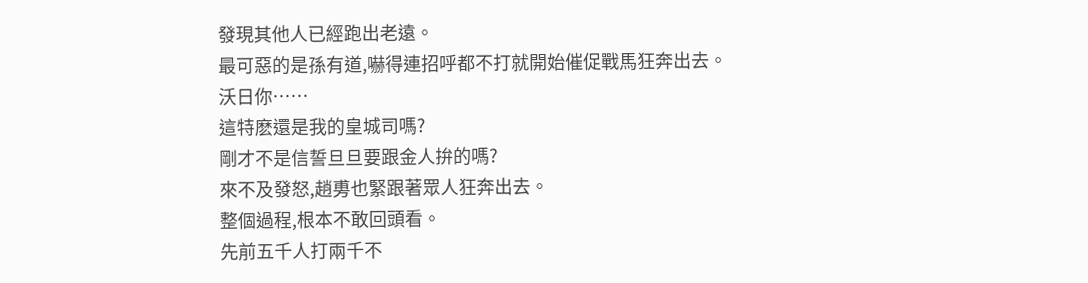發現其他人已經跑出老遠。
最可惡的是孫有道,嚇得連招呼都不打就開始催促戰馬狂奔出去。
沃日你……
這特麽還是我的皇城司嗎?
剛才不是信誓旦旦要跟金人拚的嗎?
來不及發怒,趙旉也緊跟著眾人狂奔出去。
整個過程,根本不敢回頭看。
先前五千人打兩千不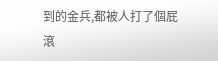到的金兵,都被人打了個屁滾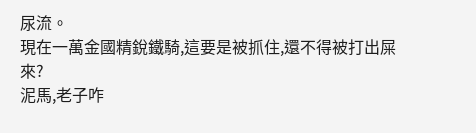尿流。
現在一萬金國精銳鐵騎,這要是被抓住,還不得被打出屎來?
泥馬,老子咋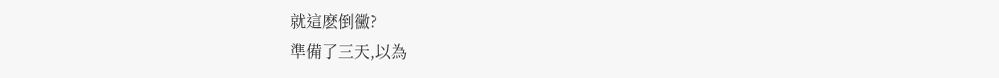就這麽倒黴?
準備了三天,以為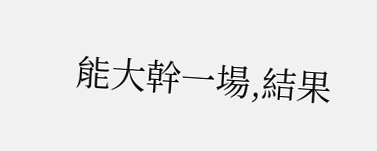能大幹一場,結果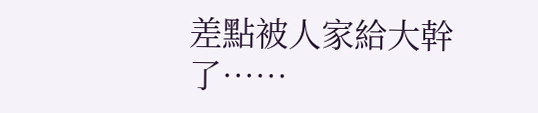差點被人家給大幹了……